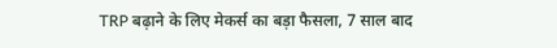TRP बढ़ाने के लिए मेकर्स का बड़ा फैसला, 7 साल बाद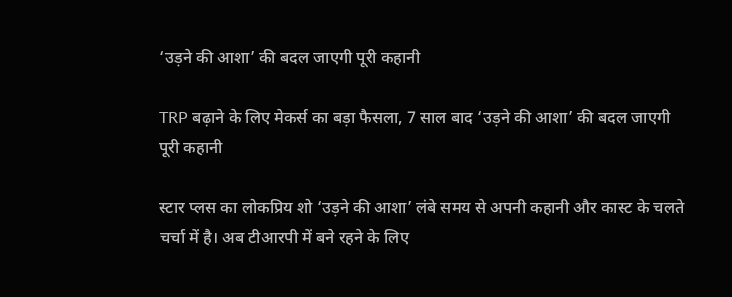‘उड़ने की आशा’ की बदल जाएगी पूरी कहानी

TRP बढ़ाने के लिए मेकर्स का बड़ा फैसला, 7 साल बाद ‘उड़ने की आशा’ की बदल जाएगी पूरी कहानी

स्टार प्लस का लोकप्रिय शो ‘उड़ने की आशा’ लंबे समय से अपनी कहानी और कास्ट के चलते चर्चा में है। अब टीआरपी में बने रहने के लिए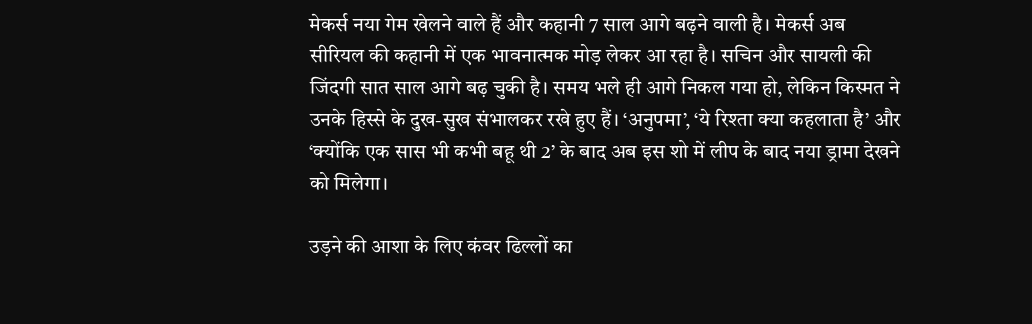मेकर्स नया गेम खेलने वाले हैं और कहानी 7 साल आगे बढ़ने वाली है। मेकर्स अब सीरियल की कहानी में एक भावनात्मक मोड़ लेकर आ रहा है। सचिन और सायली की जिंदगी सात साल आगे बढ़ चुकी है। समय भले ही आगे निकल गया हो, लेकिन किस्मत ने उनके हिस्से के दुख-सुख संभालकर रखे हुए हैं। ‘अनुपमा’, ‘ये रिश्ता क्या कहलाता है’ और ‘क्योंकि एक सास भी कभी बहू थी 2’ के बाद अब इस शो में लीप के बाद नया ड्रामा देखने को मिलेगा।

उड़ने की आशा के लिए कंवर ढिल्लों का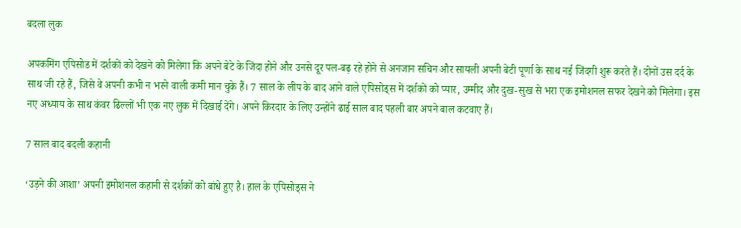बदला लुक

अपकमिंग एपिसोड में दर्शकों को देखने को मिलेगा कि अपने बेटे के जिंदा होने और उनसे दूर पल-बढ़ रहे होने से अनजान सचिन और सायली अपनी बेटी पूर्णा के साथ नई जिंदगी शुरू करते हैं। दोनों उस दर्द के साथ जी रहे हैं, जिसे वे अपनी कभी न भरने वाली कमी मान चुके हैं। 7 साल के लीप के बाद आने वाले एपिसोड्स में दर्शकों को प्यार, उम्मीद और दुख-सुख से भरा एक इमोशनल सफर देखने को मिलेगा। इस नए अध्याय के साथ कंवर ढिल्लों भी एक नए लुक में दिखाई देंगे। अपने किरदार के लिए उन्होंने ढाई साल बाद पहली बार अपने बाल कटवाए हैं।

7 साल बाद बदली कहानी

‘उड़ने की आशा’ अपनी इमोशनल कहानी से दर्शकों को बांधे हुए है। हाल के एपिसोड्स ने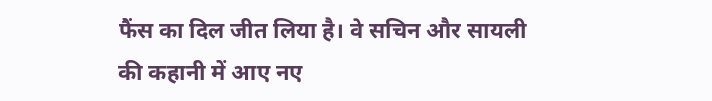फैंस का दिल जीत लिया है। वे सचिन और सायली की कहानी में आए नए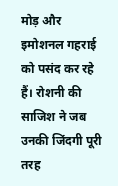मोड़ और इमोशनल गहराई को पसंद कर रहे हैं। रोशनी की साजिश ने जब उनकी जिंदगी पूरी तरह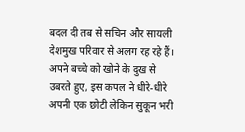बदल दी तब से सचिन और सायली देशमुख परिवार से अलग रह रहे हैं। अपने बच्चे को खोने के दुख से उबरते हुए, इस कपल ने धीरे-धीरे अपनी एक छोटी लेकिन सुकून भरी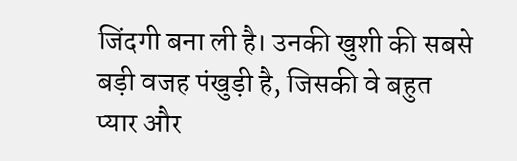जिंदगी बना ली है। उनकी खुशी की सबसे बड़ी वजह पंखुड़ी है, जिसकी वे बहुत प्यार और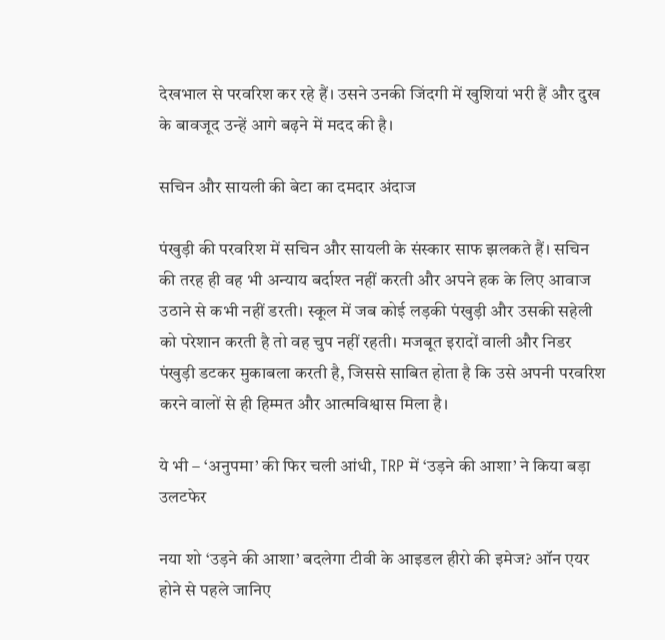देखभाल से परवरिश कर रहे हैं। उसने उनकी जिंदगी में खुशियां भरी हैं और दुख के बावजूद उन्हें आगे बढ़ने में मदद की है।

सचिन और सायली की बेटा का दमदार अंदाज

पंखुड़ी की परवरिश में सचिन और सायली के संस्कार साफ झलकते हैं। सचिन की तरह ही वह भी अन्याय बर्दाश्त नहीं करती और अपने हक के लिए आवाज उठाने से कभी नहीं डरती। स्कूल में जब कोई लड़की पंखुड़ी और उसकी सहेली को परेशान करती है तो वह चुप नहीं रहती। मजबूत इरादों वाली और निडर पंखुड़ी डटकर मुकाबला करती है, जिससे साबित होता है कि उसे अपनी परवरिश करने वालों से ही हिम्मत और आत्मविश्वास मिला है।

ये भी – ‘अनुपमा’ की फिर चली आंधी, TRP में ‘उड़ने की आशा’ ने किया बड़ा उलटफेर

नया शो ‘उड़ने की आशा’ बदलेगा टीवी के आइडल हीरो की इमेज? ऑन एयर होने से पहले जानिए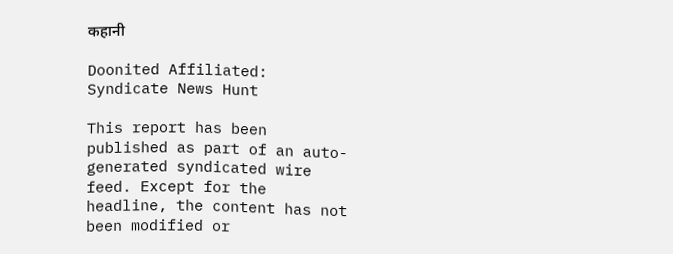कहानी

Doonited Affiliated: Syndicate News Hunt

This report has been published as part of an auto-generated syndicated wire feed. Except for the headline, the content has not been modified or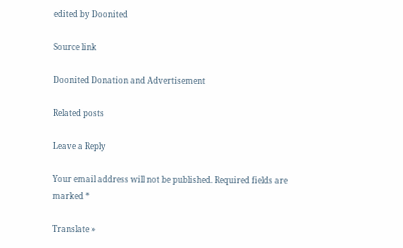edited by Doonited

Source link

Doonited Donation and Advertisement

Related posts

Leave a Reply

Your email address will not be published. Required fields are marked *

Translate »